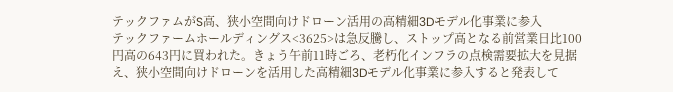テックファムがS高、狭小空間向けドローン活用の高精細3Dモデル化事業に参入
テックファームホールディングス<3625>は急反騰し、ストップ高となる前営業日比100円高の643円に買われた。きょう午前11時ごろ、老朽化インフラの点検需要拡大を見据え、狭小空間向けドローンを活用した高精細3Dモデル化事業に参入すると発表して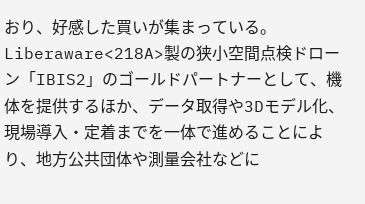おり、好感した買いが集まっている。Liberaware<218A>製の狭小空間点検ドローン「IBIS2」のゴールドパートナーとして、機体を提供するほか、データ取得や3Dモデル化、現場導入・定着までを一体で進めることにより、地方公共団体や測量会社などに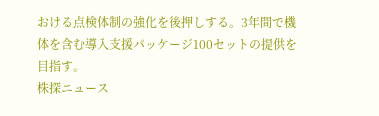おける点検体制の強化を後押しする。3年間で機体を含む導入支援パッケージ100セットの提供を目指す。
株探ニュース